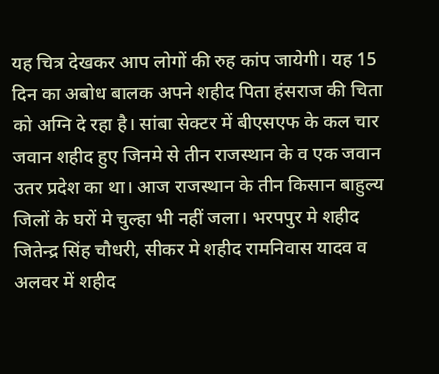यह चित्र देखकर आप लोगों की रुह कांप जायेगी। यह 15 दिन का अबोध बालक अपने शहीद पिता हंसराज की चिता को अग्नि दे रहा है। सांबा सेक्टर में बीएसएफ के कल चार जवान शहीद हुए जिनमे से तीन राजस्थान के व एक जवान उतर प्रदेश का था। आज राजस्थान के तीन किसान बाहुल्य जिलों के घरों मे चुल्हा भी नहीं जला। भरपपुर मे शहीद जितेन्द्र सिंह चौधरी, सीकर मे शहीद रामनिवास यादव व अलवर में शहीद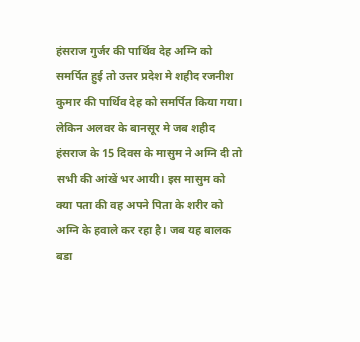हंसराज गुर्जर की पार्थिव देह अग्नि को समर्पित हुई तो उत्तर प्रदेश मे शहीद रजनीश कुमार की पार्थिव देह को समर्पित किया गया। लेकिन अलवर के बानसूर मे जब शहीद हंसराज के 15 दिवस के मासुम ने अग्नि दी तो सभी की आंखें भर आयी। इस मासुम को क्या पता की वह अपने पिता के शरीर को अग्नि के हवाले कर रहा है। जब यह बालक बडा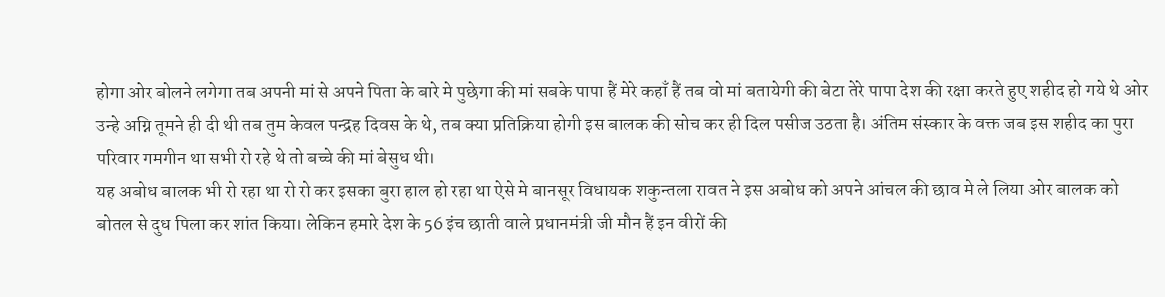होगा ओर बोलने लगेगा तब अपनी मां से अपने पिता के बारे मे पुछेगा की मां सबके पापा हैं मेरे कहाँ हैं तब वो मां बतायेगी की बेटा तेरे पापा देश की रक्षा करते हुए शहीद हो गये थे ओर उन्हे अग्नि तूमने ही दी थी तब तुम केवल पन्द्रह दिवस के थे, तब क्या प्रतिक्रिया होगी इस बालक की सोच कर ही दिल पसीज उठता है। अंतिम संस्कार के वक्त जब इस शहीद का पुरा परिवार गमगीन था सभी रो रहे थे तो बच्चे की मां बेसुध थी।
यह अबोध बालक भी रो रहा था रो रो कर इसका बुरा हाल हो रहा था ऐसे मे बानसूर विधायक शकुन्तला रावत ने इस अबोध को अपने आंचल की छाव मे ले लिया ओर बालक को बोतल से दुध पिला कर शांत किया। लेकिन हमारे देश के 56 इंच छाती वाले प्रधानमंत्री जी मौन हैं इन वीरों की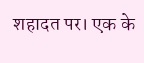शहादत पर। एक के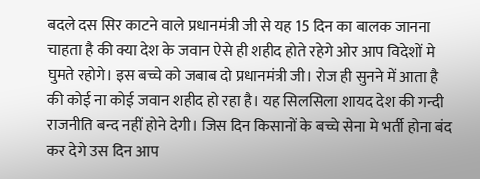बदले दस सिर काटने वाले प्रधानमंत्री जी से यह 15 दिन का बालक जानना चाहता है की क्या देश के जवान ऐसे ही शहीद होते रहेगे ओर आप विदेशों मे घुमते रहोगे। इस बच्चे को जबाब दो प्रधानमंत्री जी। रोज ही सुनने में आता है की कोई ना कोई जवान शहीद हो रहा है। यह सिलसिला शायद देश की गन्दी राजनीति बन्द नहीं होने देगी। जिस दिन किसानों के बच्चे सेना मे भर्ती होना बंद कर देगे उस दिन आप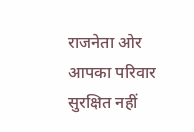राजनेता ओर आपका परिवार सुरक्षित नहीं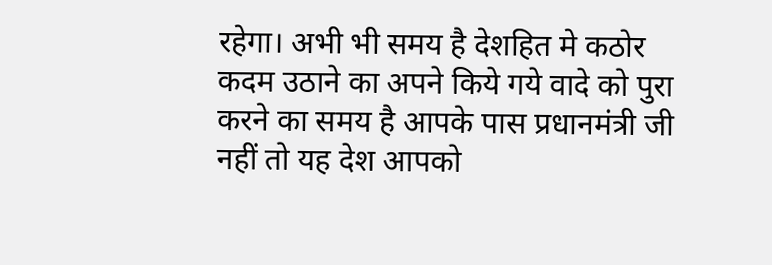रहेगा। अभी भी समय है देशहित मे कठोर कदम उठाने का अपने किये गये वादे को पुरा करने का समय है आपके पास प्रधानमंत्री जी नहीं तो यह देश आपको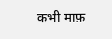कभी माफ़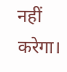नहीं करेगा।